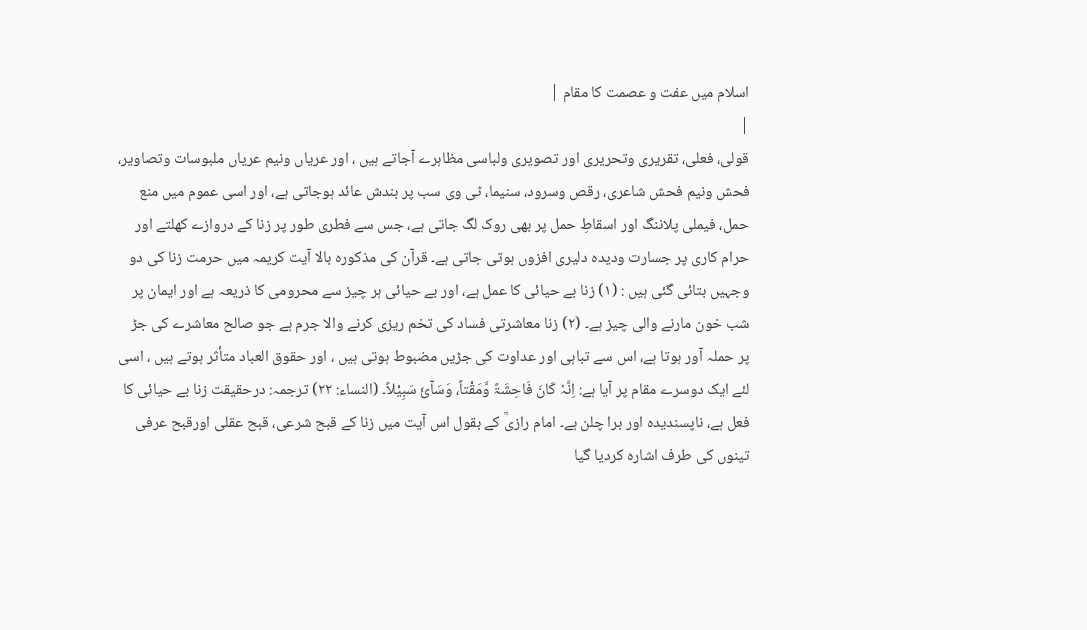اسلام میں عفت و عصمت کا مقام |
|
قولی، فعلی، تقریری وتحریری اور تصویری ولباسی مظاہرے آجاتے ہیں ، اور عریاں ونیم عریاں ملبوسات وتصاویر، فحش ونیم فحش شاعری، رقص وسرود، سنیما، ٹی وی سب پر بندش عائد ہوجاتی ہے، اور اسی عموم میں منع حمل، فیملی پلاننگ اور اسقاطِ حمل پر بھی روک لگ جاتی ہے، جس سے فطری طور پر زنا کے دروازے کھلتے اور حرام کاری پر جسارت ودیدہ دلیری افزوں ہوتی جاتی ہے۔ قرآن کی مذکورہ بالا آیت کریمہ میں حرمت زنا کی دو وجہیں بتائی گئی ہیں : (۱) زنا بے حیائی کا عمل ہے، اور بے حیائی ہر چیز سے محرومی کا ذریعہ ہے اور ایمان پر شب خون مارنے والی چیز ہے۔ (۲) زنا معاشرتی فساد کی تخم ریزی کرنے والا جرم ہے جو صالح معاشرے کی جڑ پر حملہ آور ہوتا ہے، اس سے تباہی اور عداوت کی جڑیں مضبوط ہوتی ہیں ، اور حقوق العباد متأثر ہوتے ہیں ، اسی لئے ایک دوسرے مقام پر آیا ہے: اِنَّہٗ کَانَ فَاحِشَۃً وَّمَقْتاً، وَسَآئَ سَبِیْلاً۔ (النساء: ۲۲) ترجمہ: درحقیقت زنا بے حیائی کا فعل ہے، ناپسندیدہ اور برا چلن ہے۔ امام رازیؒ کے بقول اس آیت میں زنا کے قبح شرعی، قبح عقلی اورقبح عرفی تینوں کی طرف اشارہ کردیا گیا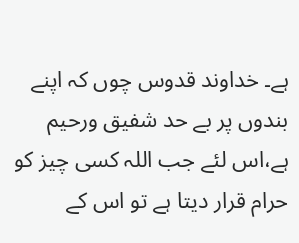ہے۔ خداوند قدوس چوں کہ اپنے بندوں پر بے حد شفیق ورحیم ہے،اس لئے جب اللہ کسی چیز کو حرام قرار دیتا ہے تو اس کے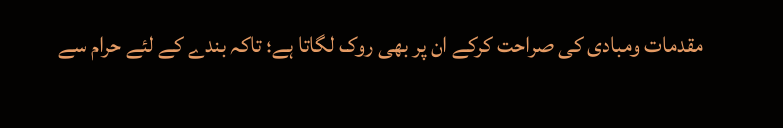مقدمات ومبادی کی صراحت کرکے ان پر بھی روک لگاتا ہے؛ تاکہ بندے کے لئے حرام سے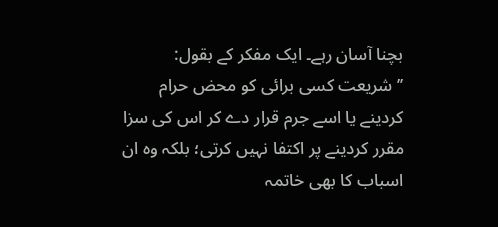بچنا آسان رہے۔ ایک مفکر کے بقول: ’’شریعت کسی برائی کو محض حرام کردینے یا اسے جرم قرار دے کر اس کی سزا مقرر کردینے پر اکتفا نہیں کرتی؛ بلکہ وہ ان اسباب کا بھی خاتمہ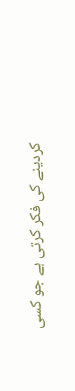کردینے کی فکر کرتی ہے جو کسی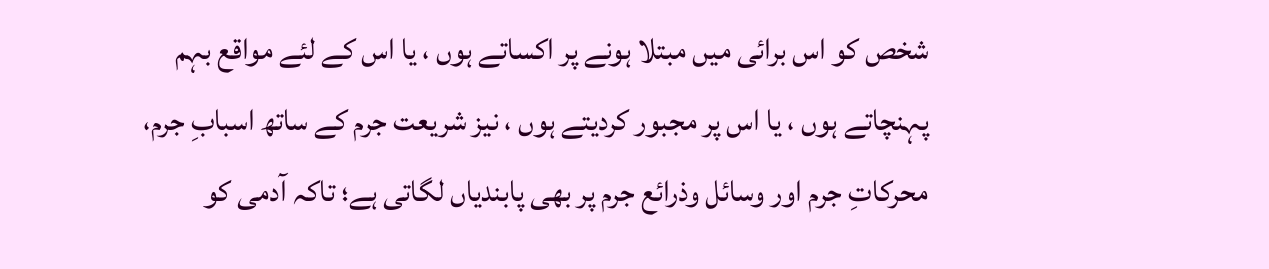شخص کو اس برائی میں مبتلا ہونے پر اکساتے ہوں ، یا اس کے لئے مواقع بہم پہنچاتے ہوں ، یا اس پر مجبور کردیتے ہوں ، نیز شریعت جرم کے ساتھ اسبابِ جرم، محرکاتِ جرم اور وسائل وذرائع جرم پر بھی پابندیاں لگاتی ہے؛ تاکہ آدمی کو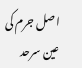اصل جرم کی عین سرحد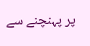پر پہنچنے سے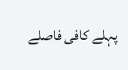پہلے کافی فاصلے